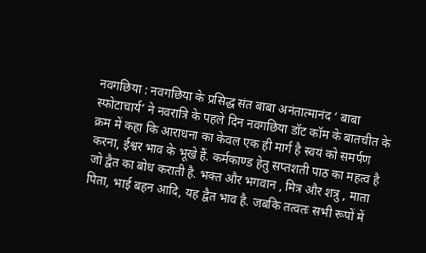नवगछिया : नवगछिया के प्रसिद्ध संत बाबा अनंतात्मानंद ‘ बाबा स्फोटाचार्य’ ने नवरात्रि के पहले दिन नवगछिया डॉट कॉम के बातचीत के क्रम में कहा कि आराधना का केवल एक ही मार्ग है स्वयं को समर्पण करना, ईश्वर भाव के भूखे हैं. कर्मकाण्ड हेतु सप्तशती पाठ का महत्व है जो द्वैत का बोध कराती है. भक्त और भगवान , मित्र और शत्रु , माता पिता, भाई बहन आदि, यह द्वैत भाव है. जबकि तत्वतः सभी रूपों में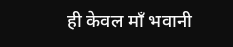ही केवल माँ भवानी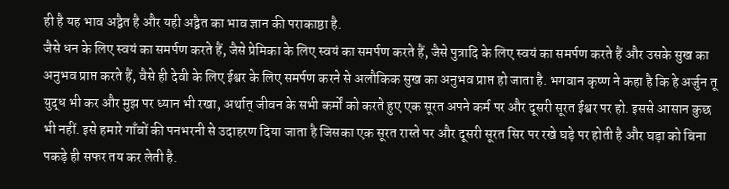ही है यह भाव अद्वैत है और यही अद्वैत का भाव ज्ञान की पराकाष्ठा है.
जैसे धन के लिए स्वयं का समर्पण करते हैं, जैसे प्रेमिका के लिए स्वयं का समर्पण करते हैं, जैसे पुत्रादि के लिए स्वयं का समर्पण करते हैं और उसके सुख का अनुभव प्राप्त करते हैं, वैसे ही देवी के लिए ईश्वर के लिए समर्पण करने से अलौकिक सुख का अनुभव प्राप्त हो जाता है. भगवान कृष्ण ने कहा है कि हे अर्जुन तू युद्ध भी कर और मुझ पर ध्यान भी रखा, अर्थात् जीवन के सभी कर्मों को करते हुए एक सूरत अपने कर्म पर और दूसरी सूरत ईश्वर पर हो. इससे आसान कुछ भी नहीं. इसे हमारे गाँवों की पनभरनी से उदाहरण दिया जाता है जिसका एक सूरत रास्ते पर और दूसरी सूरत सिर पर रखे घड़े पर होती है और घड़ा को बिना पकड़े ही सफर तय कर लेती है.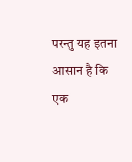परन्तु यह इतना आसान है कि एक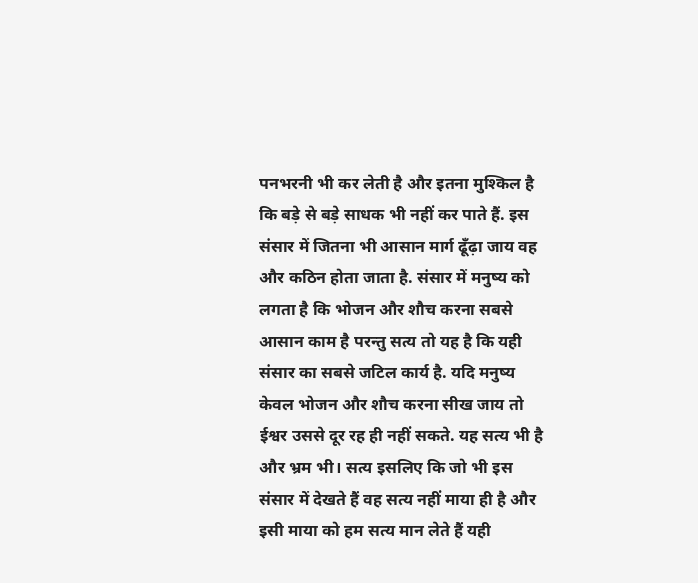पनभरनी भी कर लेती है और इतना मुश्किल है कि बड़े से बड़े साधक भी नहीं कर पाते हैं. इस संसार में जितना भी आसान मार्ग ढूँढ़ा जाय वह और कठिन होता जाता है. संसार में मनुष्य को लगता है कि भोजन और शौच करना सबसे आसान काम है परन्तु सत्य तो यह है कि यही संसार का सबसे जटिल कार्य है. यदि मनुष्य केवल भोजन और शौच करना सीख जाय तो ईश्वर उससे दूर रह ही नहीं सकते. यह सत्य भी है और भ्रम भी। सत्य इसलिए कि जो भी इस संसार में देखते हैं वह सत्य नहीं माया ही है और इसी माया को हम सत्य मान लेते हैं यही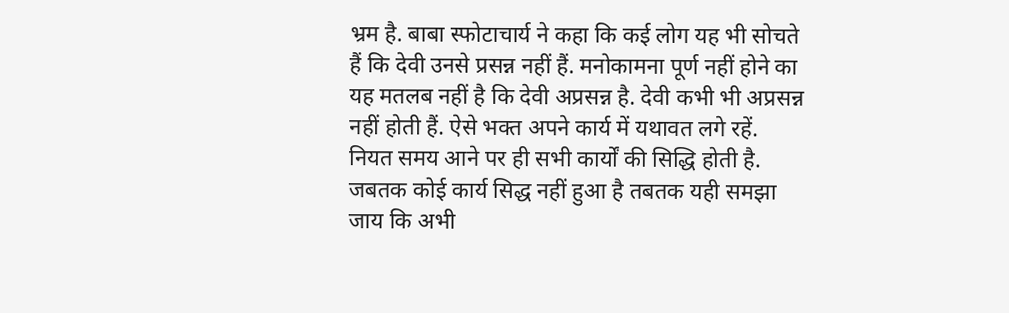भ्रम है. बाबा स्फोटाचार्य ने कहा कि कई लोग यह भी सोचते हैं कि देवी उनसे प्रसन्न नहीं हैं. मनोकामना पूर्ण नहीं होने का यह मतलब नहीं है कि देवी अप्रसन्न है. देवी कभी भी अप्रसन्न नहीं होती हैं. ऐसे भक्त अपने कार्य में यथावत लगे रहें. नियत समय आने पर ही सभी कार्यों की सिद्धि होती है. जबतक कोई कार्य सिद्ध नहीं हुआ है तबतक यही समझा जाय कि अभी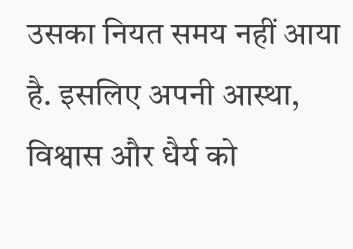उसका नियत समय नहीं आया है. इसलिए अपनी आस्था, विश्वास और धैर्य को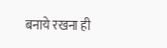बनाये रखना ही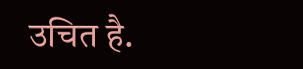उचित है.